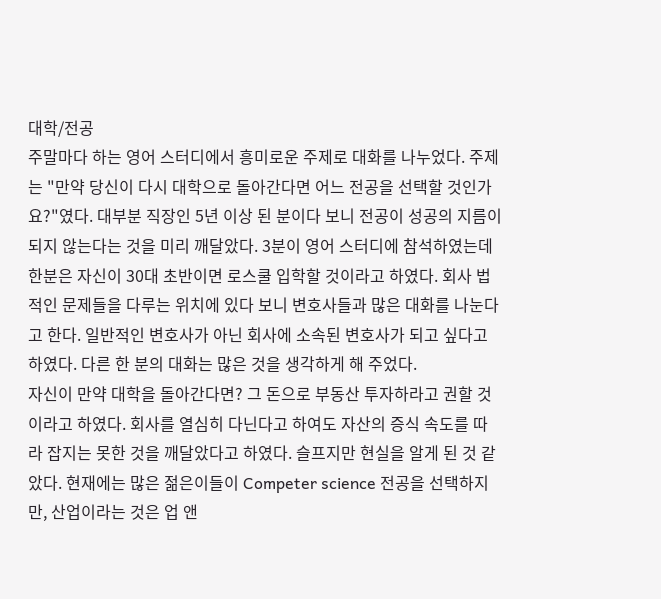대학/전공
주말마다 하는 영어 스터디에서 흥미로운 주제로 대화를 나누었다. 주제는 "만약 당신이 다시 대학으로 돌아간다면 어느 전공을 선택할 것인가요?"였다. 대부분 직장인 5년 이상 된 분이다 보니 전공이 성공의 지름이 되지 않는다는 것을 미리 깨달았다. 3분이 영어 스터디에 참석하였는데 한분은 자신이 30대 초반이면 로스쿨 입학할 것이라고 하였다. 회사 법적인 문제들을 다루는 위치에 있다 보니 변호사들과 많은 대화를 나눈다고 한다. 일반적인 변호사가 아닌 회사에 소속된 변호사가 되고 싶다고 하였다. 다른 한 분의 대화는 많은 것을 생각하게 해 주었다.
자신이 만약 대학을 돌아간다면? 그 돈으로 부동산 투자하라고 권할 것이라고 하였다. 회사를 열심히 다닌다고 하여도 자산의 증식 속도를 따라 잡지는 못한 것을 깨달았다고 하였다. 슬프지만 현실을 알게 된 것 같았다. 현재에는 많은 젊은이들이 Competer science 전공을 선택하지만, 산업이라는 것은 업 앤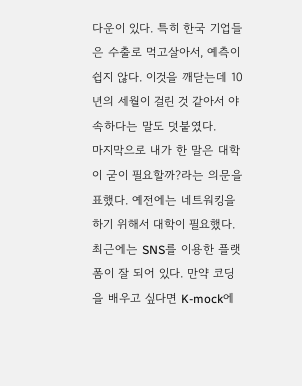다운이 있다. 특히 한국 기업들은 수출로 먹고살아서, 예측이 쉽지 않다. 이것을 깨닫는데 10년의 세월이 걸린 것 같아서 야속하다는 말도 덧붙였다.
마지막으로 내가 한 말은 대학이 굳이 필요할까?라는 의문을 표했다. 예전에는 네트워킹을 하기 위해서 대학이 필요했다. 최근에는 SNS를 이용한 플랫폼이 잘 되어 있다. 만약 코딩을 배우고 싶다면 K-mock에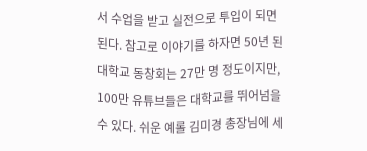서 수업을 받고 실전으로 투입이 되면 된다. 참고로 이야기를 하자면 50년 된 대학교 동창회는 27만 명 정도이지만, 100만 유튜브들은 대학교를 뛰어넘을 수 있다. 쉬운 예롤 김미경 총장님에 세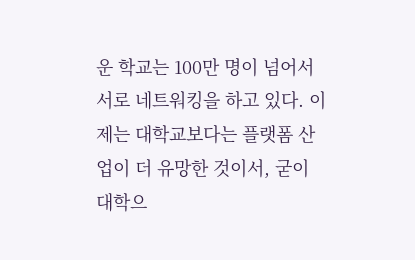운 학교는 100만 명이 넘어서서로 네트워킹을 하고 있다. 이제는 대학교보다는 플랫폼 산업이 더 유망한 것이서, 굳이 대학으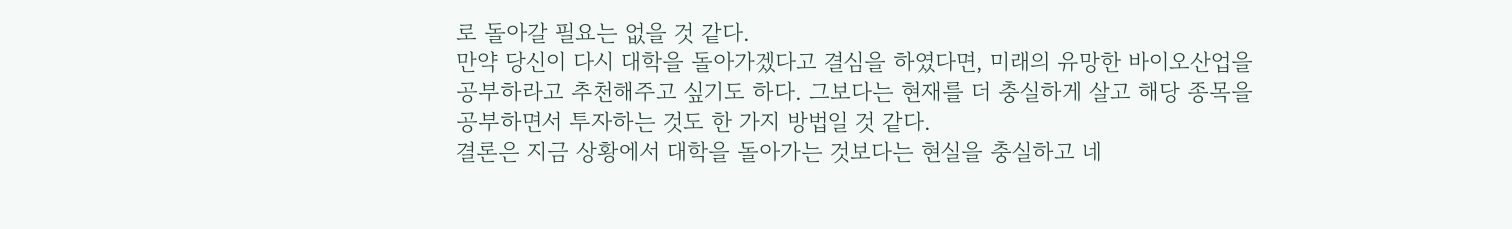로 돌아갈 필요는 없을 것 같다.
만약 당신이 다시 대학을 돌아가겠다고 결심을 하였다면, 미래의 유망한 바이오산업을 공부하라고 추천해주고 싶기도 하다. 그보다는 현재를 더 충실하게 살고 해당 종목을 공부하면서 투자하는 것도 한 가지 방법일 것 같다.
결론은 지금 상황에서 대학을 돌아가는 것보다는 현실을 충실하고 네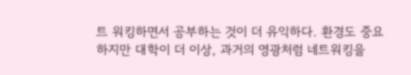트 워킹하면서 공부하는 것이 더 유익하다. 환경도 중요하지만 대학이 더 이상, 과거의 영광처럼 네트워킹을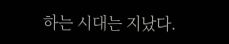하는 시대는 지났다.